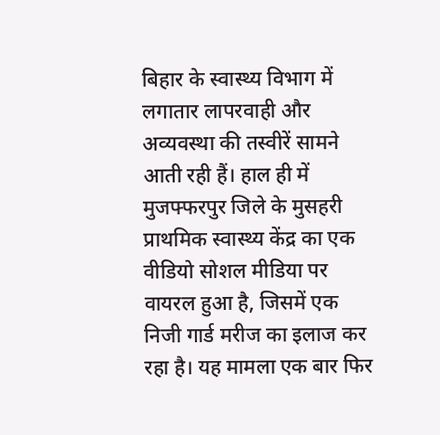बिहार के स्वास्थ्य विभाग में लगातार लापरवाही और अव्यवस्था की तस्वीरें सामने आती रही हैं। हाल ही में मुजफ्फरपुर जिले के मुसहरी प्राथमिक स्वास्थ्य केंद्र का एक वीडियो सोशल मीडिया पर वायरल हुआ है, जिसमें एक निजी गार्ड मरीज का इलाज कर रहा है। यह मामला एक बार फिर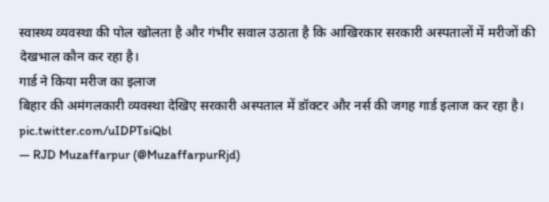स्वास्थ्य व्यवस्था की पोल खोलता है और गंभीर सवाल उठाता है कि आखिरकार सरकारी अस्पतालों में मरीजों की देखभाल कौन कर रहा है।
गार्ड ने किया मरीज का इलाज
बिहार की अमंगलकारी व्यवस्था देखिए सरकारी अस्पताल में डॉक्टर और नर्स की जगह गार्ड इलाज कर रहा है। pic.twitter.com/uIDPTsiQbl
— RJD Muzaffarpur (@MuzaffarpurRjd)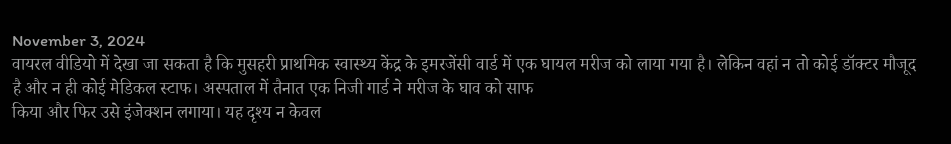November 3, 2024
वायरल वीडियो में देखा जा सकता है कि मुसहरी प्राथमिक स्वास्थ्य केंद्र के इमरजेंसी वार्ड में एक घायल मरीज को लाया गया है। लेकिन वहां न तो कोई डॉक्टर मौजूद है और न ही कोई मेडिकल स्टाफ। अस्पताल में तैनात एक निजी गार्ड ने मरीज के घाव को साफ
किया और फिर उसे इंजेक्शन लगाया। यह दृश्य न केवल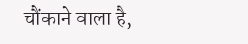चौंकाने वाला है,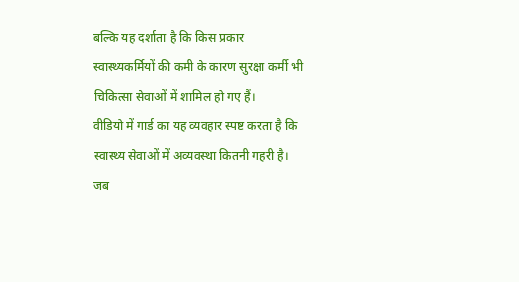बल्कि यह दर्शाता है कि किस प्रकार स्वास्थ्यकर्मियों की कमी के कारण सुरक्षा कर्मी भी चिकित्सा सेवाओं में शामिल हो गए हैं।
वीडियो में गार्ड का यह व्यवहार स्पष्ट करता है कि स्वास्थ्य सेवाओं में अव्यवस्था कितनी गहरी है। जब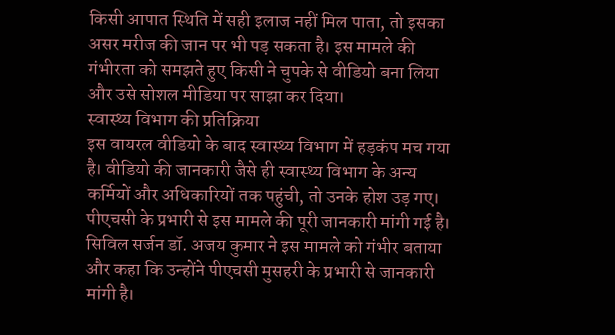किसी आपात स्थिति में सही इलाज नहीं मिल पाता, तो इसका असर मरीज की जान पर भी पड़ सकता है। इस मामले की गंभीरता को समझते हुए किसी ने चुपके से वीडियो बना लिया और उसे सोशल मीडिया पर साझा कर दिया।
स्वास्थ्य विभाग की प्रतिक्रिया
इस वायरल वीडियो के बाद स्वास्थ्य विभाग में हड़कंप मच गया है। वीडियो की जानकारी जैसे ही स्वास्थ्य विभाग के अन्य कर्मियों और अधिकारियों तक पहुंची, तो उनके होश उड़ गए। पीएचसी के प्रभारी से इस मामले की पूरी जानकारी मांगी गई है।
सिविल सर्जन डॉ. अजय कुमार ने इस मामले को गंभीर बताया और कहा कि उन्होंने पीएचसी मुसहरी के प्रभारी से जानकारी मांगी है।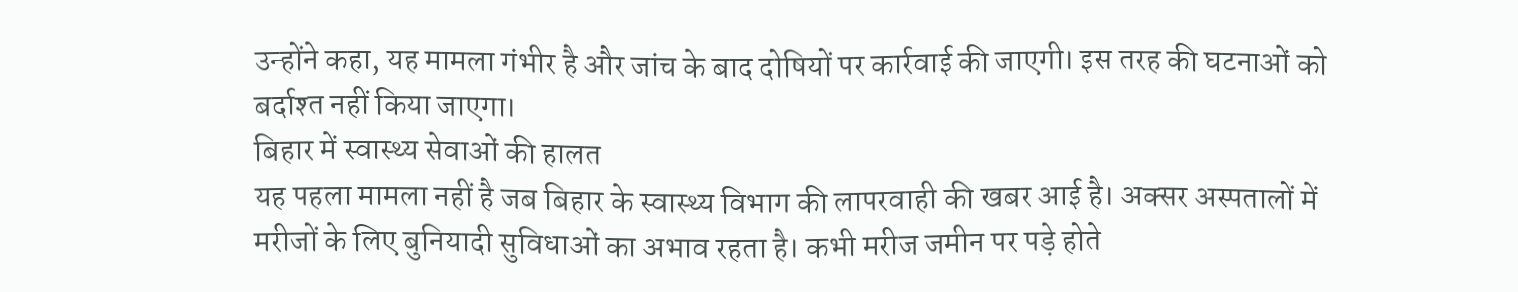उन्होंने कहा, यह मामला गंभीर है और जांच के बाद दोषियों पर कार्रवाई की जाएगी। इस तरह की घटनाओं को बर्दाश्त नहीं किया जाएगा।
बिहार में स्वास्थ्य सेवाओं की हालत
यह पहला मामला नहीं है जब बिहार के स्वास्थ्य विभाग की लापरवाही की खबर आई है। अक्सर अस्पतालों में मरीजों के लिए बुनियादी सुविधाओं का अभाव रहता है। कभी मरीज जमीन पर पड़े होते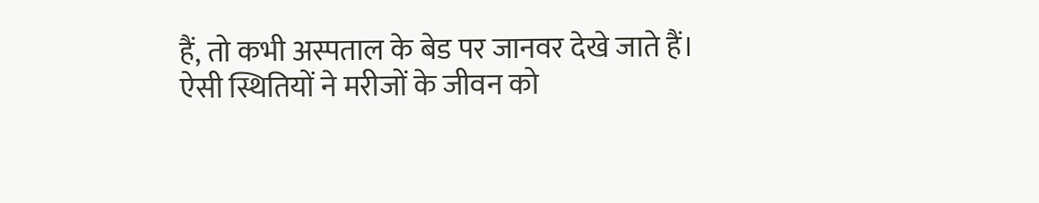हैं, तो कभी अस्पताल के बेड पर जानवर देखे जाते हैं। ऐसी स्थितियों ने मरीजों के जीवन को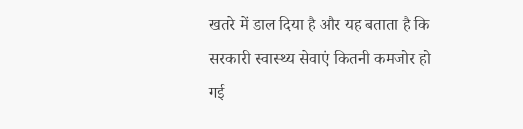खतरे में डाल दिया है और यह बताता है कि सरकारी स्वास्थ्य सेवाएं कितनी कमजोर हो गई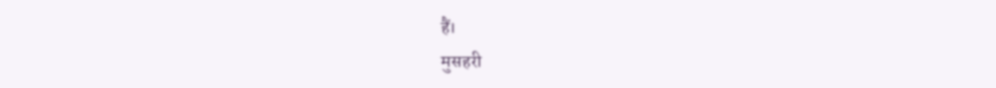हैं।
मुसहरी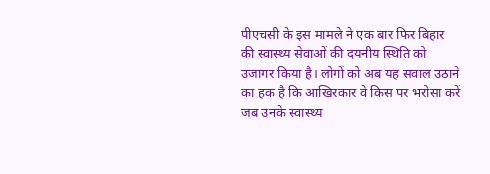पीएचसी के इस मामले ने एक बार फिर बिहार की स्वास्थ्य सेवाओं की दयनीय स्थिति को उजागर किया है। लोगों को अब यह सवाल उठाने का हक है कि आखिरकार वे किस पर भरोसा करें जब उनके स्वास्थ्य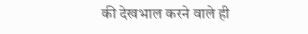की देखभाल करने वाले ही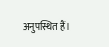अनुपस्थित हैं।